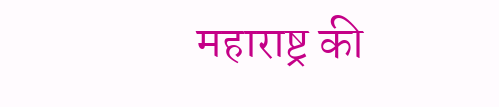महाराष्ट्र की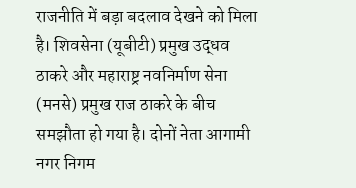राजनीति में बड़ा बदलाव देखने को मिला है। शिवसेना (यूबीटी) प्रमुख उद्धव ठाकरे और महाराष्ट्र नवनिर्माण सेना (मनसे) प्रमुख राज ठाकरे के बीच समझौता हो गया है। दोनों नेता आगामी नगर निगम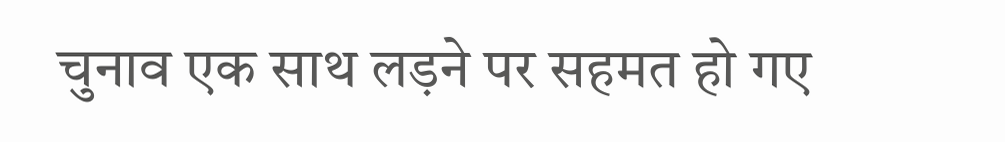चुनाव एक साथ लड़ने पर सहमत हो गए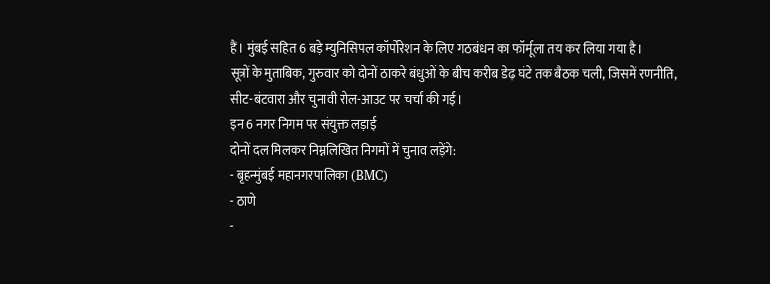हैं। मुंबई सहित 6 बड़े म्युनिसिपल कॉर्पोरेशन के लिए गठबंधन का फॉर्मूला तय कर लिया गया है।
सूत्रों के मुताबिक, गुरुवार को दोनों ठाकरे बंधुओं के बीच करीब डेढ़ घंटे तक बैठक चली, जिसमें रणनीति, सीट-बंटवारा और चुनावी रोल-आउट पर चर्चा की गई।
इन 6 नगर निगम पर संयुक्त लड़ाई
दोनों दल मिलकर निम्नलिखित निगमों में चुनाव लड़ेंगे:
- बृहन्मुंबई महानगरपालिका (BMC)
- ठाणे
-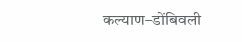कल्याण–डोंबिवली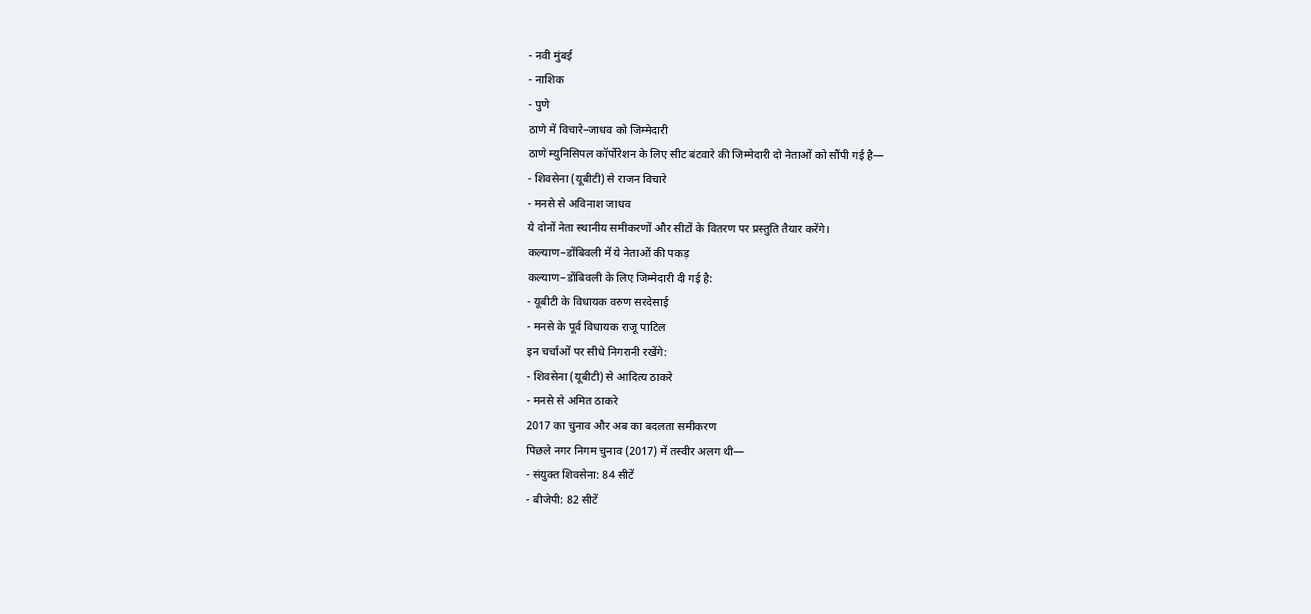- नवी मुंबई
- नाशिक
- पुणे
ठाणे में विचारे–जाधव को जिम्मेदारी
ठाणे म्युनिसिपल कॉर्पोरेशन के लिए सीट बंटवारे की जिम्मेदारी दो नेताओं को सौंपी गई है—
- शिवसेना (यूबीटी) से राजन विचारे
- मनसे से अविनाश जाधव
ये दोनों नेता स्थानीय समीकरणों और सीटों के वितरण पर प्रस्तुति तैयार करेंगे।
कल्याण–डोंबिवली में ये नेताओं की पकड़
कल्याण–डोंबिवली के लिए जिम्मेदारी दी गई है:
- यूबीटी के विधायक वरुण सरदेसाई
- मनसे के पूर्व विधायक राजू पाटिल
इन चर्चाओं पर सीधे निगरानी रखेंगे:
- शिवसेना (यूबीटी) से आदित्य ठाकरे
- मनसे से अमित ठाकरे
2017 का चुनाव और अब का बदलता समीकरण
पिछले नगर निगम चुनाव (2017) में तस्वीर अलग थी—
- संयुक्त शिवसेना: 84 सीटें
- बीजेपी: 82 सीटें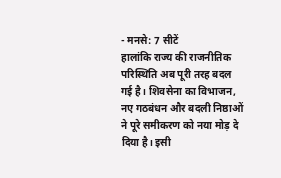- मनसे: 7 सीटें
हालांकि राज्य की राजनीतिक परिस्थिति अब पूरी तरह बदल गई है। शिवसेना का विभाजन, नए गठबंधन और बदली निष्ठाओं ने पूरे समीकरण को नया मोड़ दे दिया है। इसी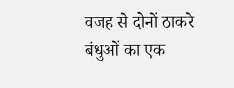वजह से दोनों ठाकरे बंधुओं का एक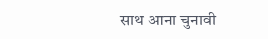साथ आना चुनावी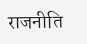राजनीति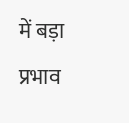में बड़ा प्रभाव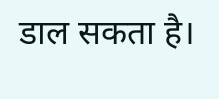डाल सकता है।